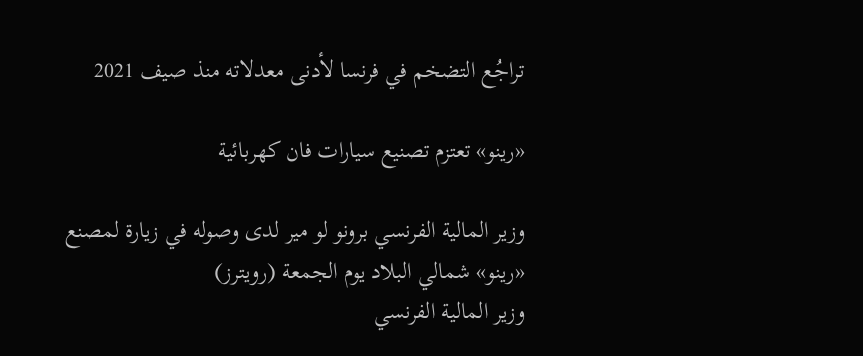تراجُع التضخم في فرنسا لأدنى معدلاته منذ صيف 2021

«رينو» تعتزم تصنيع سيارات فان كهربائية

وزير المالية الفرنسي برونو لو مير لدى وصوله في زيارة لمصنع «رينو» شمالي البلاد يوم الجمعة (رويترز)
وزير المالية الفرنسي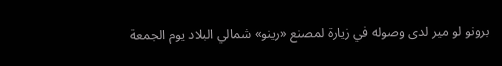برونو لو مير لدى وصوله في زيارة لمصنع «رينو» شمالي البلاد يوم الجمعة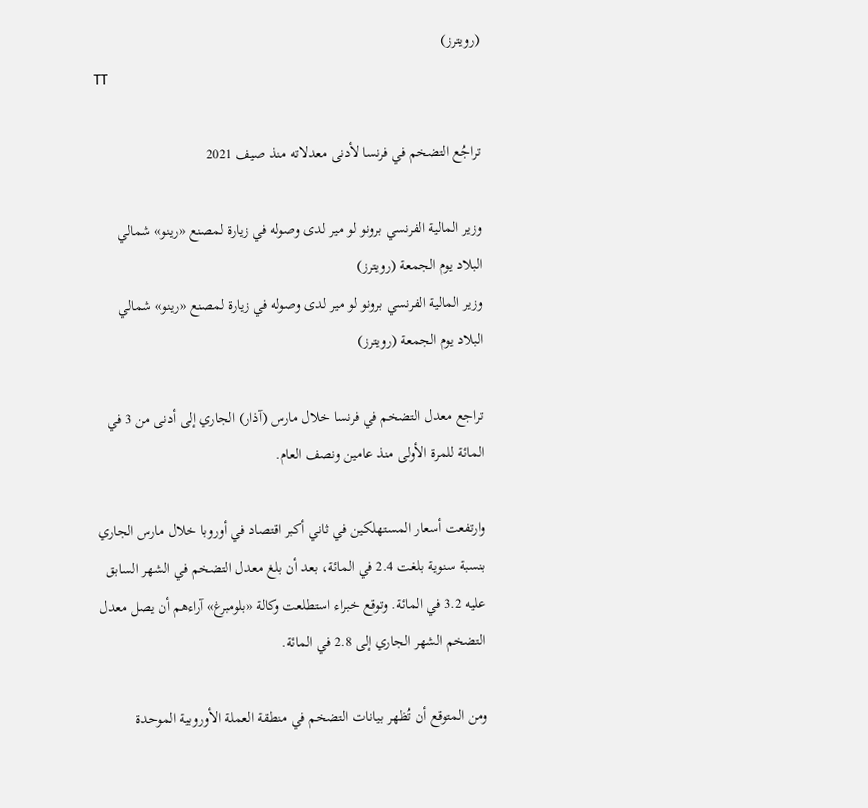(رويترز)
TT

تراجُع التضخم في فرنسا لأدنى معدلاته منذ صيف 2021

وزير المالية الفرنسي برونو لو مير لدى وصوله في زيارة لمصنع «رينو» شمالي البلاد يوم الجمعة (رويترز)
وزير المالية الفرنسي برونو لو مير لدى وصوله في زيارة لمصنع «رينو» شمالي البلاد يوم الجمعة (رويترز)

تراجع معدل التضخم في فرنسا خلال مارس (آذار) الجاري إلى أدنى من 3 في المائة للمرة الأولى منذ عامين ونصف العام.

وارتفعت أسعار المستهلكين في ثاني أكبر اقتصاد في أوروبا خلال مارس الجاري بنسبة سنوية بلغت 2.4 في المائة، بعد أن بلغ معدل التضخم في الشهر السابق عليه 3.2 في المائة. وتوقع خبراء استطلعت وكالة «بلومبرغ» آراءهم أن يصل معدل التضخم الشهر الجاري إلى 2.8 في المائة.

ومن المتوقع أن تُظهر بيانات التضخم في منطقة العملة الأوروبية الموحدة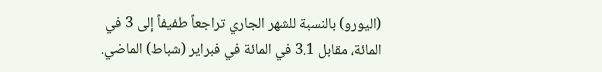(اليورو) بالنسبة للشهر الجاري تراجعاً طفيفاً إلى 3 في المائة، مقابل 3.1 في المائة في فبراير (شباط) الماضي.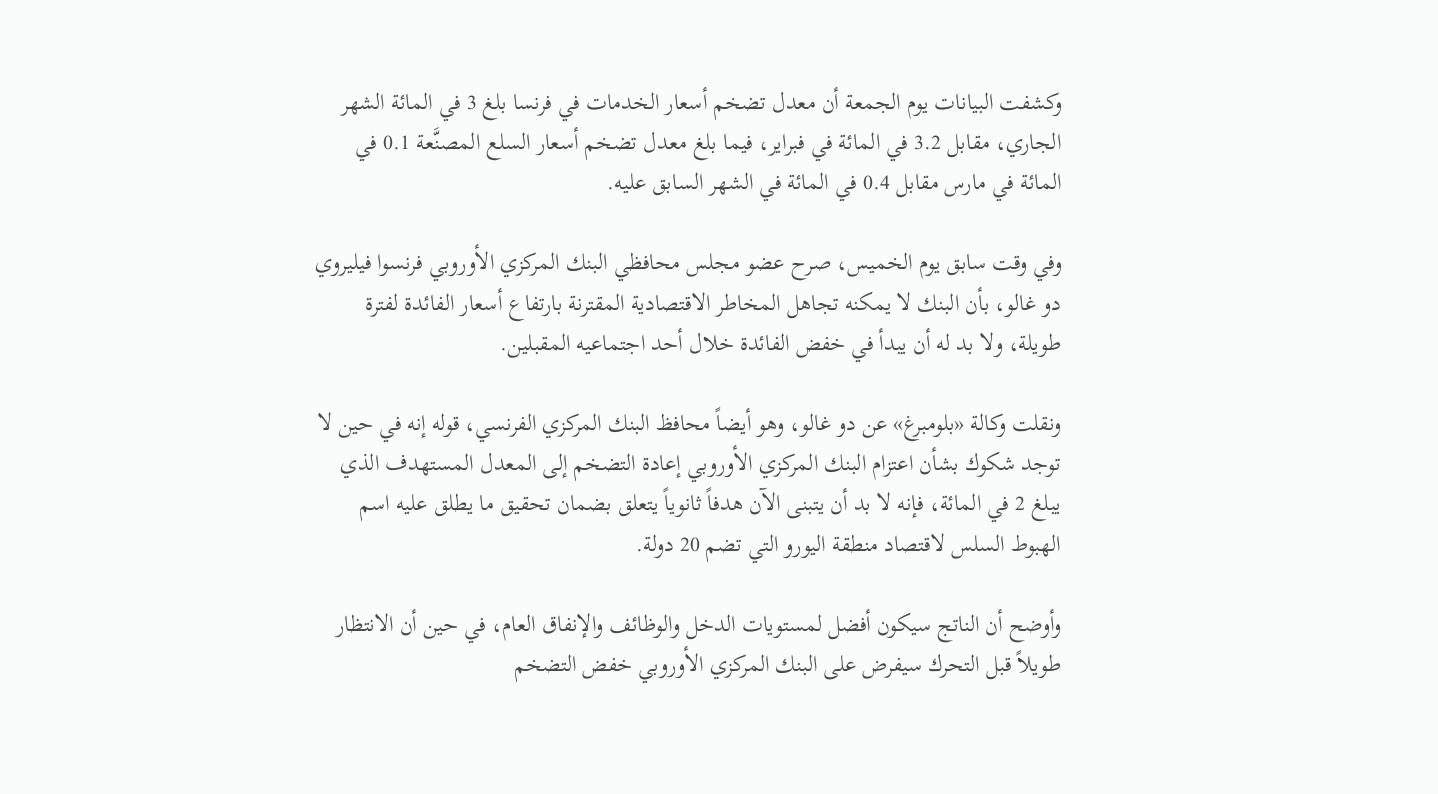وكشفت البيانات يوم الجمعة أن معدل تضخم أسعار الخدمات في فرنسا بلغ 3 في المائة الشهر الجاري، مقابل 3.2 في المائة في فبراير، فيما بلغ معدل تضخم أسعار السلع المصنَّعة 0.1 في المائة في مارس مقابل 0.4 في المائة في الشهر السابق عليه.

وفي وقت سابق يوم الخميس، صرح عضو مجلس محافظي البنك المركزي الأوروبي فرنسوا فيليروي دو غالو، بأن البنك لا يمكنه تجاهل المخاطر الاقتصادية المقترنة بارتفاع أسعار الفائدة لفترة طويلة، ولا بد له أن يبدأ في خفض الفائدة خلال أحد اجتماعيه المقبلين.

ونقلت وكالة «بلومبرغ» عن دو غالو، وهو أيضاً محافظ البنك المركزي الفرنسي، قوله إنه في حين لا توجد شكوك بشأن اعتزام البنك المركزي الأوروبي إعادة التضخم إلى المعدل المستهدف الذي يبلغ 2 في المائة، فإنه لا بد أن يتبنى الآن هدفاً ثانوياً يتعلق بضمان تحقيق ما يطلق عليه اسم الهبوط السلس لاقتصاد منطقة اليورو التي تضم 20 دولة.

وأوضح أن الناتج سيكون أفضل لمستويات الدخل والوظائف والإنفاق العام، في حين أن الانتظار طويلاً قبل التحرك سيفرض على البنك المركزي الأوروبي خفض التضخم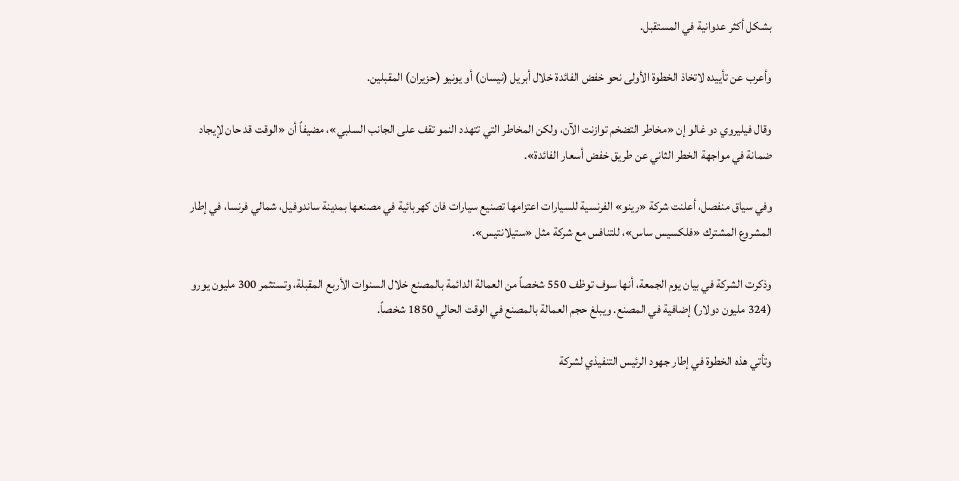بشكل أكثر عدوانية في المستقبل.

وأعرب عن تأييده لاتخاذ الخطوة الأولى نحو خفض الفائدة خلال أبريل (نيسان) أو يونيو (حزيران) المقبلين.

وقال فيليروي دو غالو إن «مخاطر التضخم توازنت الآن، ولكن المخاطر التي تتهدد النمو تقف على الجانب السلبي»، مضيفاً أن «الوقت قد حان لإيجاد ضمانة في مواجهة الخطر الثاني عن طريق خفض أسعار الفائدة».

وفي سياق منفصل، أعلنت شركة «رينو» الفرنسية للسيارات اعتزامها تصنيع سيارات فان كهربائية في مصنعها بمدينة ساندوفيل، شمالي فرنسا، في إطار المشروع المشترك «فلكسيس ساس»، للتنافس مع شركة مثل «ستيلانتيس».

وذكرت الشركة في بيان يوم الجمعة، أنها سوف توظف 550 شخصاً من العمالة الدائمة بالمصنع خلال السنوات الأربع المقبلة، وتستثمر 300 مليون يورو (324 مليون دولار) إضافية في المصنع. ويبلغ حجم العمالة بالمصنع في الوقت الحالي 1850 شخصاً.

وتأتي هذه الخطوة في إطار جهود الرئيس التنفيذي لشركة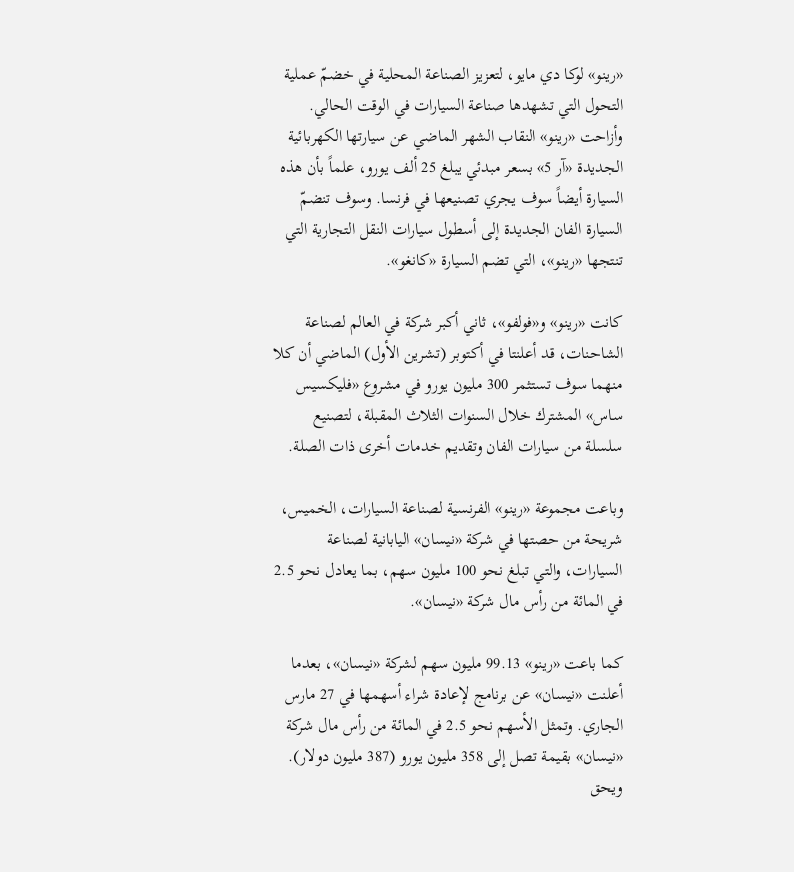«رينو» لوكا دي مايو، لتعزيز الصناعة المحلية في خضمّ عملية التحول التي تشهدها صناعة السيارات في الوقت الحالي. وأزاحت «رينو» النقاب الشهر الماضي عن سيارتها الكهربائية الجديدة «آر 5» بسعر مبدئي يبلغ 25 ألف يورو، علماً بأن هذه السيارة أيضاً سوف يجري تصنيعها في فرنسا. وسوف تنضمّ السيارة الفان الجديدة إلى أسطول سيارات النقل التجارية التي تنتجها «رينو»، التي تضم السيارة «كانغو».

كانت «رينو» و«فولفو»، ثاني أكبر شركة في العالم لصناعة الشاحنات، قد أعلنتا في أكتوبر (تشرين الأول) الماضي أن كلا منهما سوف تستثمر 300 مليون يورو في مشروع «فليكسيس ساس» المشترك خلال السنوات الثلاث المقبلة، لتصنيع سلسلة من سيارات الفان وتقديم خدمات أخرى ذات الصلة.

وباعت مجموعة «رينو» الفرنسية لصناعة السيارات، الخميس، شريحة من حصتها في شركة «نيسان» اليابانية لصناعة السيارات، والتي تبلغ نحو 100 مليون سهم، بما يعادل نحو 2.5 في المائة من رأس مال شركة «نيسان».

كما باعت «رينو» 99.13 مليون سهم لشركة «نيسان»، بعدما أعلنت «نيسان» عن برنامج لإعادة شراء أسهمها في 27 مارس الجاري. وتمثل الأسهم نحو 2.5 في المائة من رأس مال شركة «نيسان» بقيمة تصل إلى 358 مليون يورو (387 مليون دولار). ويحق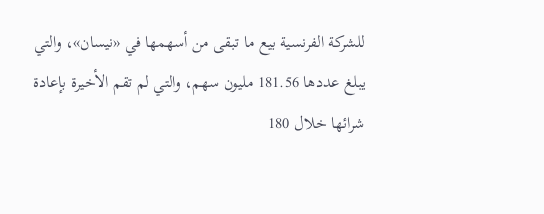للشركة الفرنسية بيع ما تبقى من أسهمها في «نيسان»، والتي يبلغ عددها 181.56 مليون سهم، والتي لم تقم الأخيرة بإعادة شرائها خلال 180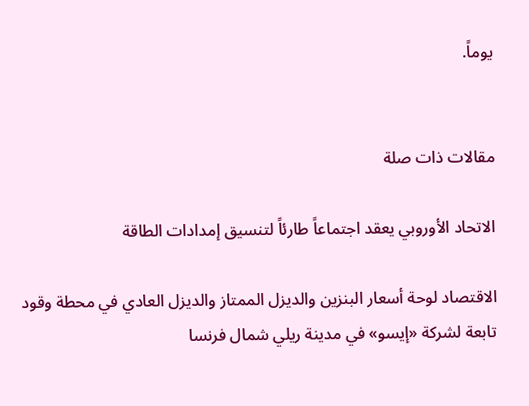يوماً.


مقالات ذات صلة

الاتحاد الأوروبي يعقد اجتماعاً طارئاً لتنسيق إمدادات الطاقة

الاقتصاد لوحة أسعار البنزين والديزل الممتاز والديزل العادي في محطة وقود تابعة لشركة «إيسو» في مدينة ريلي شمال فرنسا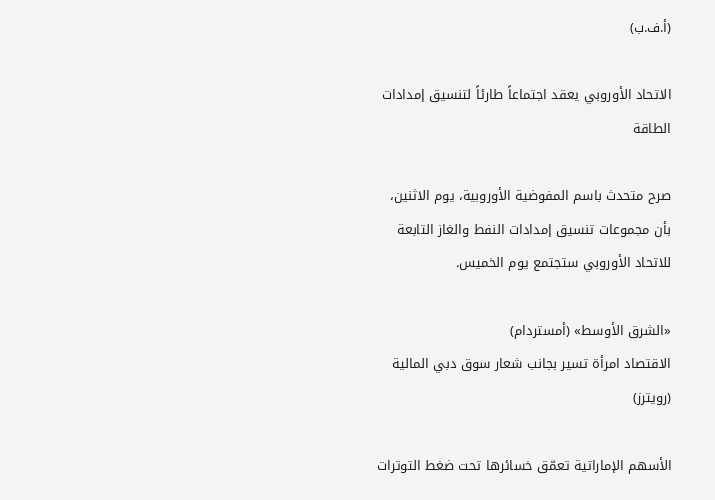(أ.ف.ب)

الاتحاد الأوروبي يعقد اجتماعاً طارئاً لتنسيق إمدادات الطاقة

صرح متحدث باسم المفوضية الأوروبية، يوم الاثنين، بأن مجموعات تنسيق إمدادات النفط والغاز التابعة للاتحاد الأوروبي ستجتمع يوم الخميس.

«الشرق الأوسط» (أمستردام)
الاقتصاد امرأة تسير بجانب شعار سوق دبي المالية (رويترز)

الأسهم الإماراتية تعمّق خسائرها تحت ضغط التوترات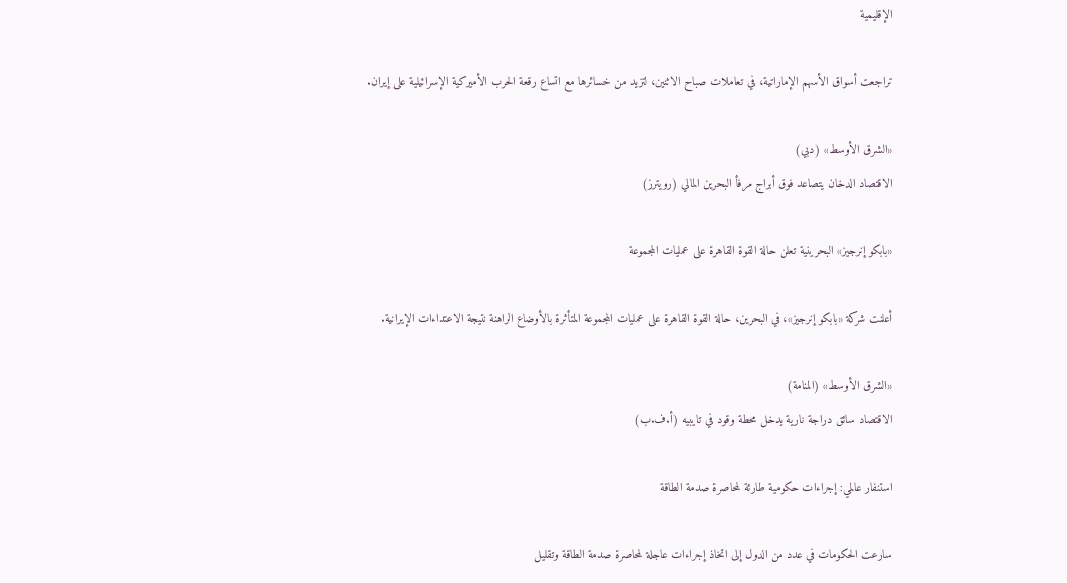الإقليمية

تراجعت أسواق الأسهم الإماراتية، في تعاملات صباح الاثنين، لتزيد من خسائرها مع اتساع رقعة الحرب الأميركية الإسرائيلية على إيران.

«الشرق الأوسط» (دبي)
الاقتصاد الدخان يتصاعد فوق أبراج مرفأ البحرين المالي (رويترز)

«بابكو إنرجيز» البحرينية تعلن حالة القوة القاهرة على عمليات المجموعة

أعلنت شركة «بابكو إنرجيز»، في البحرين، حالة القوة القاهرة على عمليات المجموعة المتأثرة بالأوضاع الراهنة نتيجة الاعتداءات الإيرانية.

«الشرق الأوسط» (المنامة)
الاقتصاد سائق دراجة نارية يدخل محطة وقود في تايبيه (أ.ف.ب)

استنفار عالمي: إجراءات حكومية طارئة لمحاصرة صدمة الطاقة

سارعت الحكومات في عدد من الدول إلى اتخاذ إجراءات عاجلة لمحاصرة صدمة الطاقة وتقليل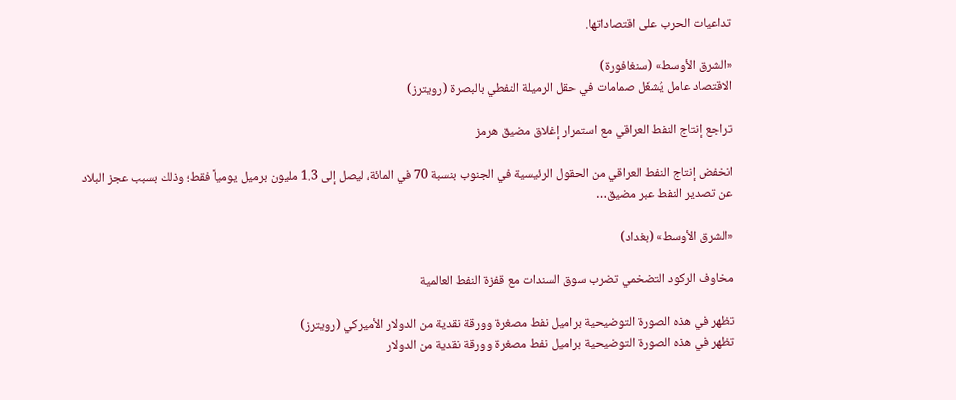تداعيات الحرب على اقتصاداتها.

«الشرق الأوسط» (سنغافورة)
الاقتصاد عامل يُشغّل صمامات في حقل الرميلة النفطي بالبصرة (رويترز)

تراجع إنتاج النفط العراقي مع استمرار إغلاق مضيق هرمز

انخفض إنتاج النفط العراقي من الحقول الرئيسية في الجنوب بنسبة 70 في المائة، ليصل إلى 1.3 مليون برميل يومياً فقط؛ وذلك بسبب عجز البلاد عن تصدير النفط عبر مضيق…

«الشرق الأوسط» (بغداد)

مخاوف الركود التضخمي تضرب سوق السندات مع قفزة النفط العالمية

تظهر في هذه الصورة التوضيحية براميل نفط مصغرة وورقة نقدية من الدولار الأميركي (رويترز)
تظهر في هذه الصورة التوضيحية براميل نفط مصغرة وورقة نقدية من الدولار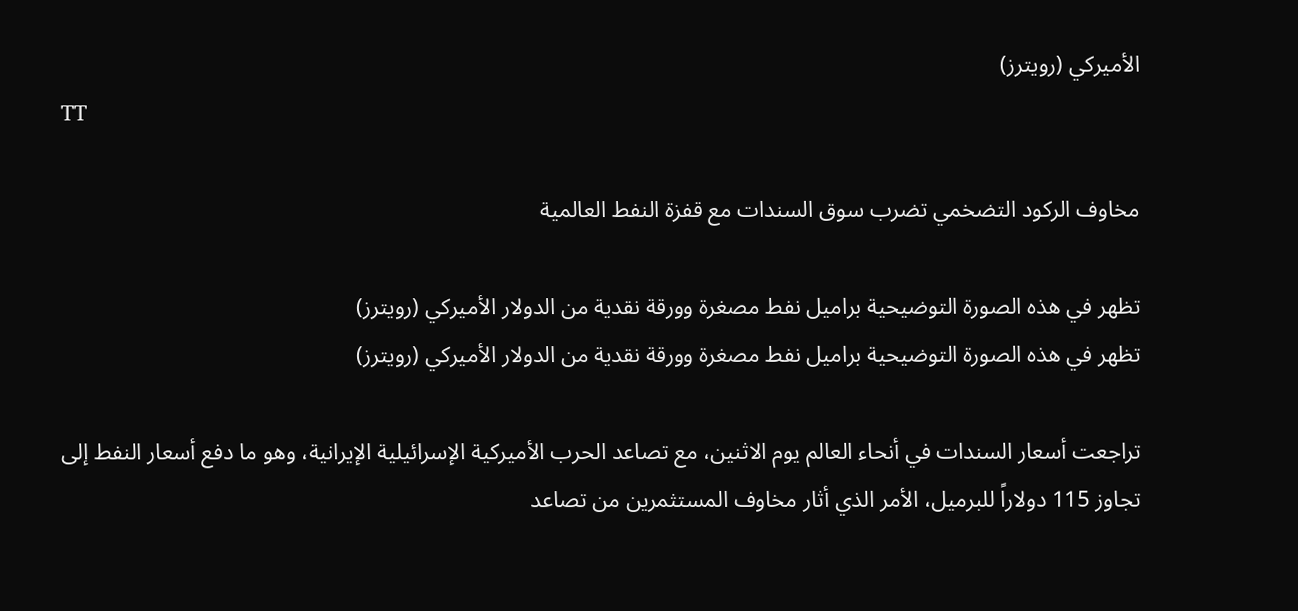الأميركي (رويترز)
TT

مخاوف الركود التضخمي تضرب سوق السندات مع قفزة النفط العالمية

تظهر في هذه الصورة التوضيحية براميل نفط مصغرة وورقة نقدية من الدولار الأميركي (رويترز)
تظهر في هذه الصورة التوضيحية براميل نفط مصغرة وورقة نقدية من الدولار الأميركي (رويترز)

تراجعت أسعار السندات في أنحاء العالم يوم الاثنين، مع تصاعد الحرب الأميركية الإسرائيلية الإيرانية، وهو ما دفع أسعار النفط إلى تجاوز 115 دولاراً للبرميل، الأمر الذي أثار مخاوف المستثمرين من تصاعد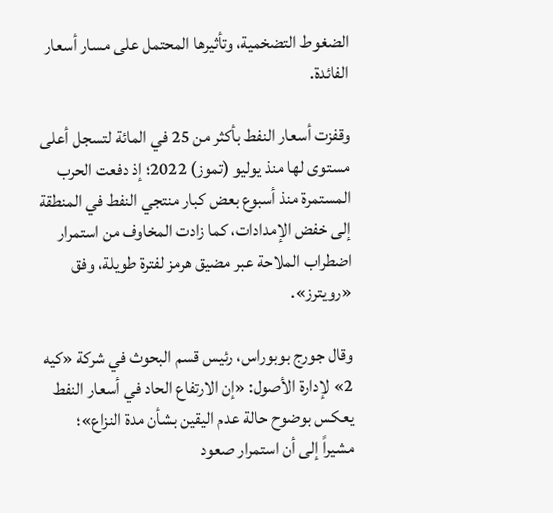الضغوط التضخمية، وتأثيرها المحتمل على مسار أسعار الفائدة.

وقفزت أسعار النفط بأكثر من 25 في المائة لتسجل أعلى مستوى لها منذ يوليو (تموز) 2022؛ إذ دفعت الحرب المستمرة منذ أسبوع بعض كبار منتجي النفط في المنطقة إلى خفض الإمدادات، كما زادت المخاوف من استمرار اضطراب الملاحة عبر مضيق هرمز لفترة طويلة، وفق «رويترز».

وقال جورج بوبوراس، رئيس قسم البحوث في شركة «كيه 2» لإدارة الأصول: «إن الارتفاع الحاد في أسعار النفط يعكس بوضوح حالة عدم اليقين بشأن مدة النزاع»؛ مشيراً إلى أن استمرار صعود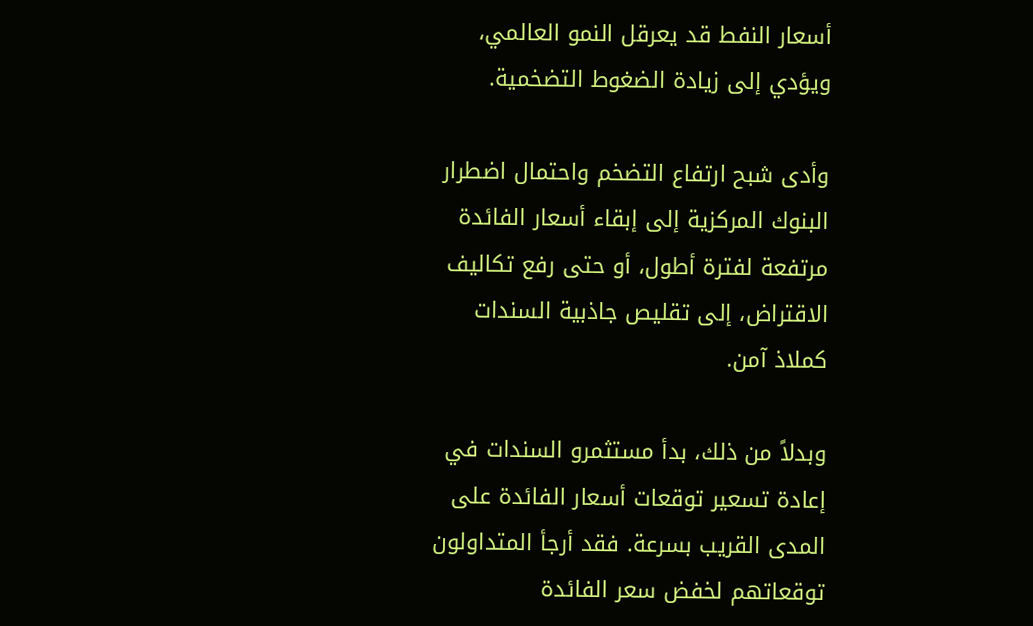أسعار النفط قد يعرقل النمو العالمي، ويؤدي إلى زيادة الضغوط التضخمية.

وأدى شبح ارتفاع التضخم واحتمال اضطرار البنوك المركزية إلى إبقاء أسعار الفائدة مرتفعة لفترة أطول، أو حتى رفع تكاليف الاقتراض، إلى تقليص جاذبية السندات كملاذ آمن.

وبدلاً من ذلك، بدأ مستثمرو السندات في إعادة تسعير توقعات أسعار الفائدة على المدى القريب بسرعة. فقد أرجأ المتداولون توقعاتهم لخفض سعر الفائدة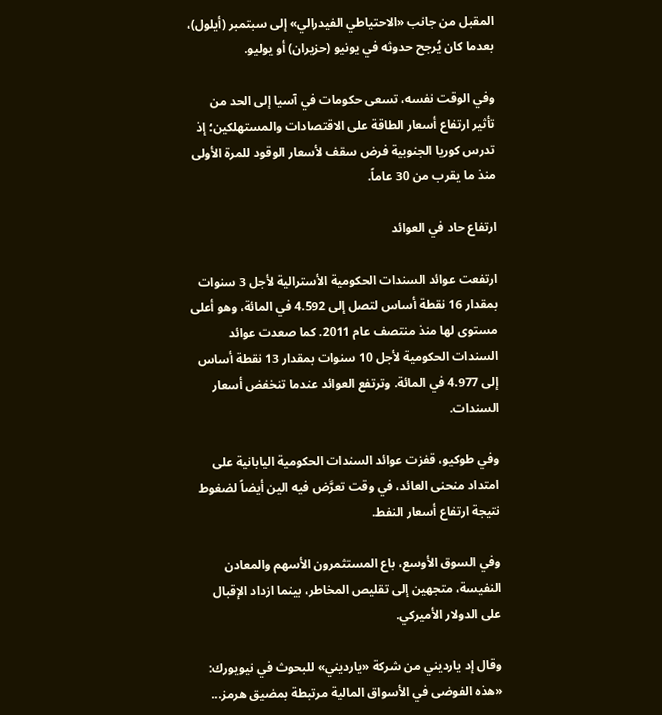المقبل من جانب «الاحتياطي الفيدرالي» إلى سبتمبر (أيلول)، بعدما كان يُرجح حدوثه في يونيو (حزيران) أو يوليو.

وفي الوقت نفسه، تسعى حكومات في آسيا إلى الحد من تأثير ارتفاع أسعار الطاقة على الاقتصادات والمستهلكين؛ إذ تدرس كوريا الجنوبية فرض سقف لأسعار الوقود للمرة الأولى منذ ما يقرب من 30 عاماً.

ارتفاع حاد في العوائد

ارتفعت عوائد السندات الحكومية الأسترالية لأجل 3 سنوات بمقدار 16 نقطة أساس لتصل إلى 4.592 في المائة، وهو أعلى مستوى لها منذ منتصف عام 2011. كما صعدت عوائد السندات الحكومية لأجل 10 سنوات بمقدار 13 نقطة أساس إلى 4.977 في المائة. وترتفع العوائد عندما تنخفض أسعار السندات.

وفي طوكيو، قفزت عوائد السندات الحكومية اليابانية على امتداد منحنى العائد، في وقت تعرَّض فيه الين أيضاً لضغوط نتيجة ارتفاع أسعار النفط.

وفي السوق الأوسع، باع المستثمرون الأسهم والمعادن النفيسة، متجهين إلى تقليص المخاطر، بينما ازداد الإقبال على الدولار الأميركي.

وقال إد يارديني من شركة «يارديني» للبحوث في نيويورك: «هذه الفوضى في الأسواق المالية مرتبطة بمضيق هرمز...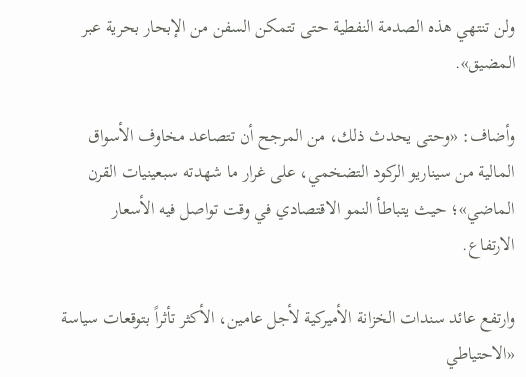ولن تنتهي هذه الصدمة النفطية حتى تتمكن السفن من الإبحار بحرية عبر المضيق».

وأضاف: «وحتى يحدث ذلك، من المرجح أن تتصاعد مخاوف الأسواق المالية من سيناريو الركود التضخمي، على غرار ما شهدته سبعينيات القرن الماضي»؛ حيث يتباطأ النمو الاقتصادي في وقت تواصل فيه الأسعار الارتفاع.

وارتفع عائد سندات الخزانة الأميركية لأجل عامين، الأكثر تأثراً بتوقعات سياسة «الاحتياطي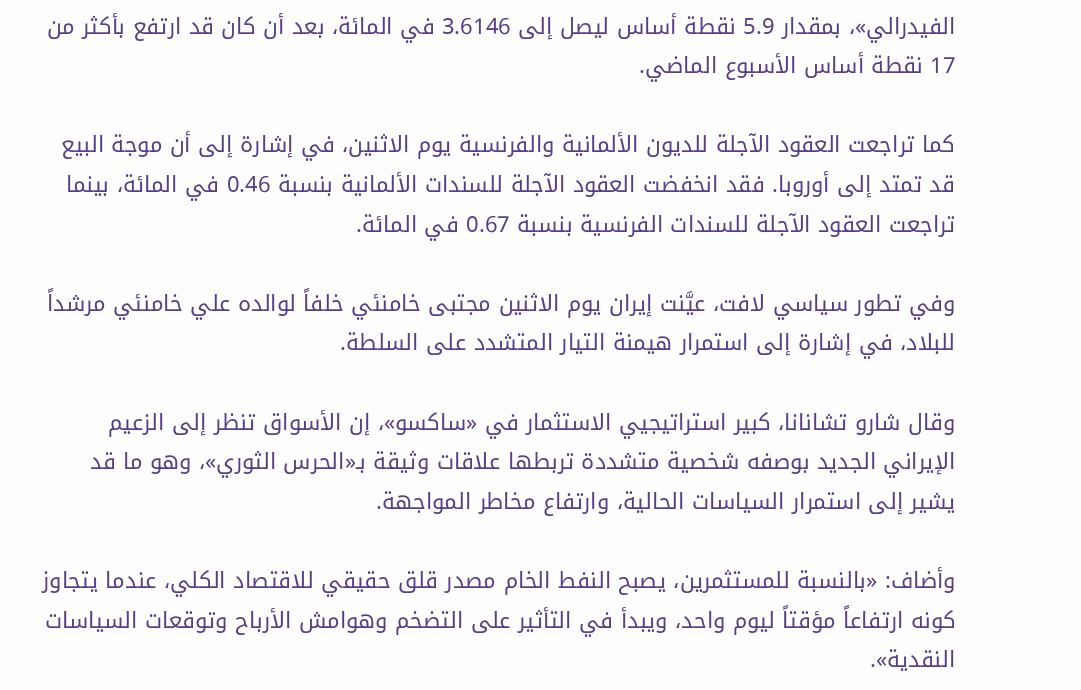الفيدرالي»، بمقدار 5.9 نقطة أساس ليصل إلى 3.6146 في المائة، بعد أن كان قد ارتفع بأكثر من 17 نقطة أساس الأسبوع الماضي.

كما تراجعت العقود الآجلة للديون الألمانية والفرنسية يوم الاثنين، في إشارة إلى أن موجة البيع قد تمتد إلى أوروبا. فقد انخفضت العقود الآجلة للسندات الألمانية بنسبة 0.46 في المائة، بينما تراجعت العقود الآجلة للسندات الفرنسية بنسبة 0.67 في المائة.

وفي تطور سياسي لافت، عيَّنت إيران يوم الاثنين مجتبى خامنئي خلفاً لوالده علي خامنئي مرشداً للبلاد، في إشارة إلى استمرار هيمنة التيار المتشدد على السلطة.

وقال شارو تشانانا، كبير استراتيجيي الاستثمار في «ساكسو»، إن الأسواق تنظر إلى الزعيم الإيراني الجديد بوصفه شخصية متشددة تربطها علاقات وثيقة بـ«الحرس الثوري»، وهو ما قد يشير إلى استمرار السياسات الحالية، وارتفاع مخاطر المواجهة.

وأضاف: «بالنسبة للمستثمرين، يصبح النفط الخام مصدر قلق حقيقي للاقتصاد الكلي، عندما يتجاوز كونه ارتفاعاً مؤقتاً ليوم واحد، ويبدأ في التأثير على التضخم وهوامش الأرباح وتوقعات السياسات النقدية».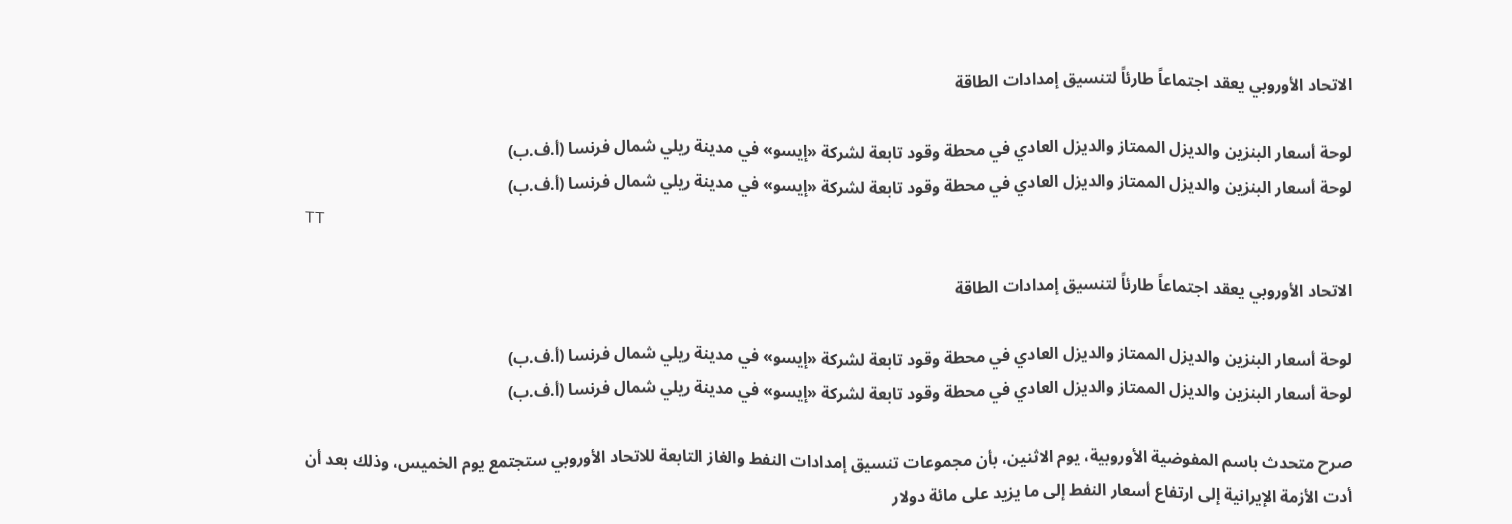الاتحاد الأوروبي يعقد اجتماعاً طارئاً لتنسيق إمدادات الطاقة

لوحة أسعار البنزين والديزل الممتاز والديزل العادي في محطة وقود تابعة لشركة «إيسو» في مدينة ريلي شمال فرنسا (أ.ف.ب)
لوحة أسعار البنزين والديزل الممتاز والديزل العادي في محطة وقود تابعة لشركة «إيسو» في مدينة ريلي شمال فرنسا (أ.ف.ب)
TT

الاتحاد الأوروبي يعقد اجتماعاً طارئاً لتنسيق إمدادات الطاقة

لوحة أسعار البنزين والديزل الممتاز والديزل العادي في محطة وقود تابعة لشركة «إيسو» في مدينة ريلي شمال فرنسا (أ.ف.ب)
لوحة أسعار البنزين والديزل الممتاز والديزل العادي في محطة وقود تابعة لشركة «إيسو» في مدينة ريلي شمال فرنسا (أ.ف.ب)

صرح متحدث باسم المفوضية الأوروبية، يوم الاثنين، بأن مجموعات تنسيق إمدادات النفط والغاز التابعة للاتحاد الأوروبي ستجتمع يوم الخميس، وذلك بعد أن أدت الأزمة الإيرانية إلى ارتفاع أسعار النفط إلى ما يزيد على مائة دولار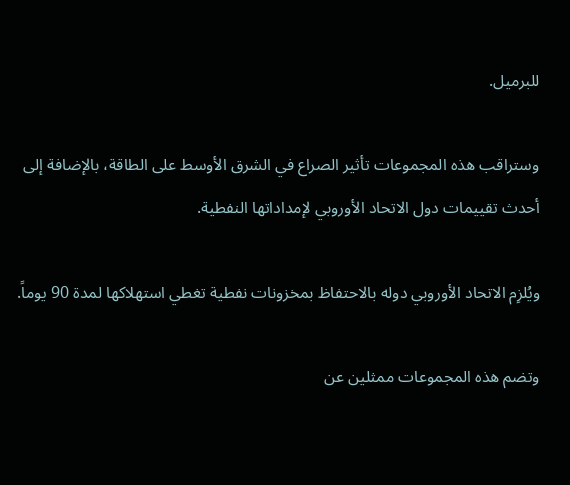للبرميل.

وستراقب هذه المجموعات تأثير الصراع في الشرق الأوسط على الطاقة، بالإضافة إلى أحدث تقييمات دول الاتحاد الأوروبي لإمداداتها النفطية.

ويُلزِم الاتحاد الأوروبي دوله بالاحتفاظ بمخزونات نفطية تغطي استهلاكها لمدة 90 يوماً.

وتضم هذه المجموعات ممثلين عن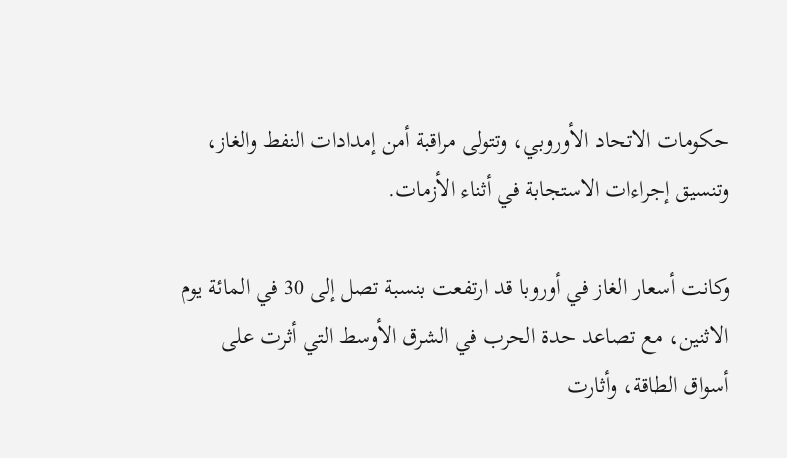حكومات الاتحاد الأوروبي، وتتولى مراقبة أمن إمدادات النفط والغاز، وتنسيق إجراءات الاستجابة في أثناء الأزمات.

وكانت أسعار الغاز في أوروبا قد ارتفعت بنسبة تصل إلى 30 في المائة يوم الاثنين، مع تصاعد حدة الحرب في الشرق الأوسط التي أثرت على أسواق الطاقة، وأثارت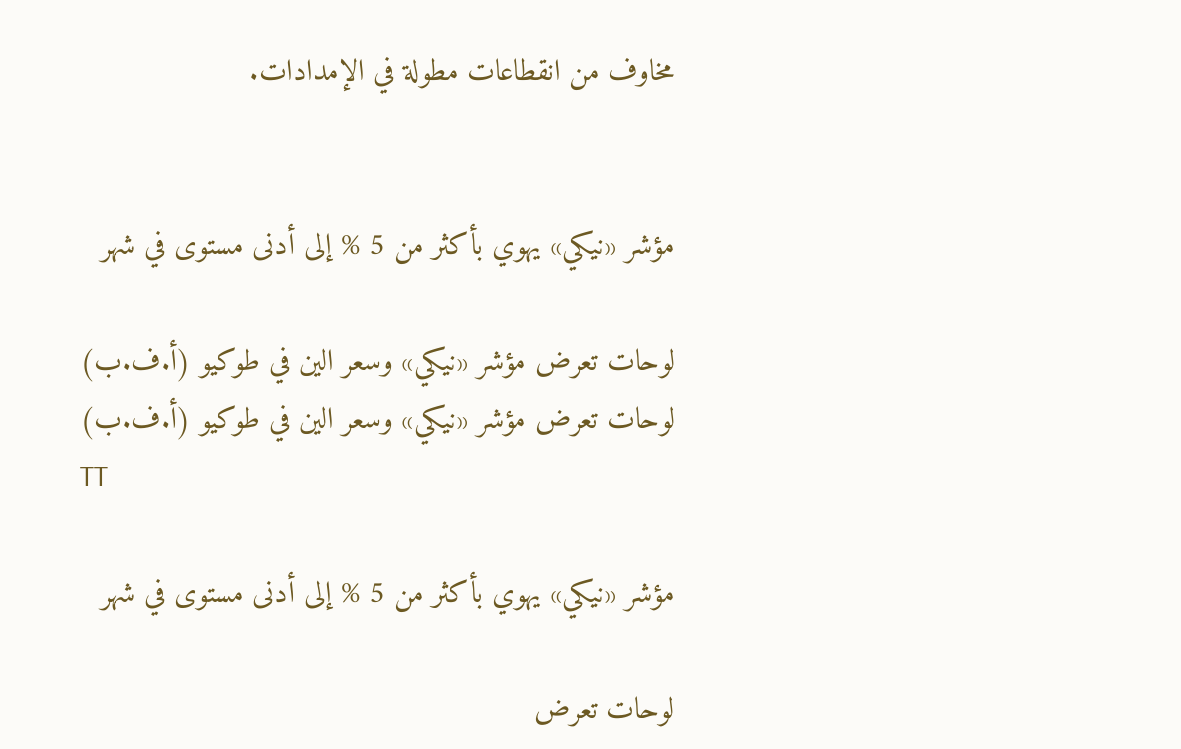مخاوف من انقطاعات مطولة في الإمدادات.


مؤشر «نيكي» يهوي بأكثر من 5 % إلى أدنى مستوى في شهر

لوحات تعرض مؤشر «نيكي» وسعر الين في طوكيو (أ.ف.ب)
لوحات تعرض مؤشر «نيكي» وسعر الين في طوكيو (أ.ف.ب)
TT

مؤشر «نيكي» يهوي بأكثر من 5 % إلى أدنى مستوى في شهر

لوحات تعرض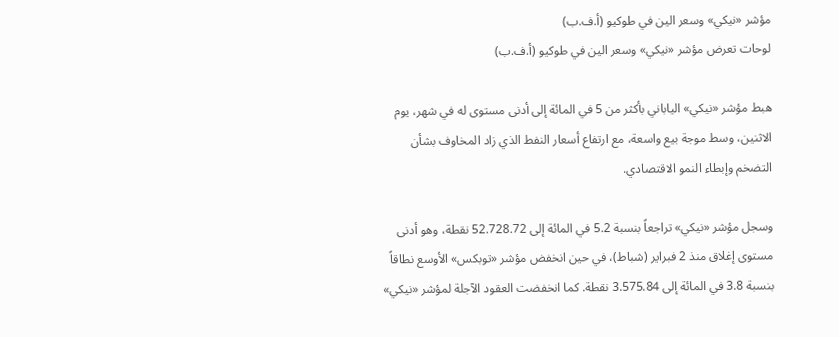مؤشر «نيكي» وسعر الين في طوكيو (أ.ف.ب)
لوحات تعرض مؤشر «نيكي» وسعر الين في طوكيو (أ.ف.ب)

هبط مؤشر «نيكي» الياباني بأكثر من 5 في المائة إلى أدنى مستوى له في شهر، يوم الاثنين، وسط موجة بيع واسعة، مع ارتفاع أسعار النفط الذي زاد المخاوف بشأن التضخم وإبطاء النمو الاقتصادي.

وسجل مؤشر «نيكي» تراجعاً بنسبة 5.2 في المائة إلى 52.728.72 نقطة، وهو أدنى مستوى إغلاق منذ 2 فبراير (شباط)، في حين انخفض مؤشر «توبكس» الأوسع نطاقاً بنسبة 3.8 في المائة إلى 3.575.84 نقطة. كما انخفضت العقود الآجلة لمؤشر «نيكي»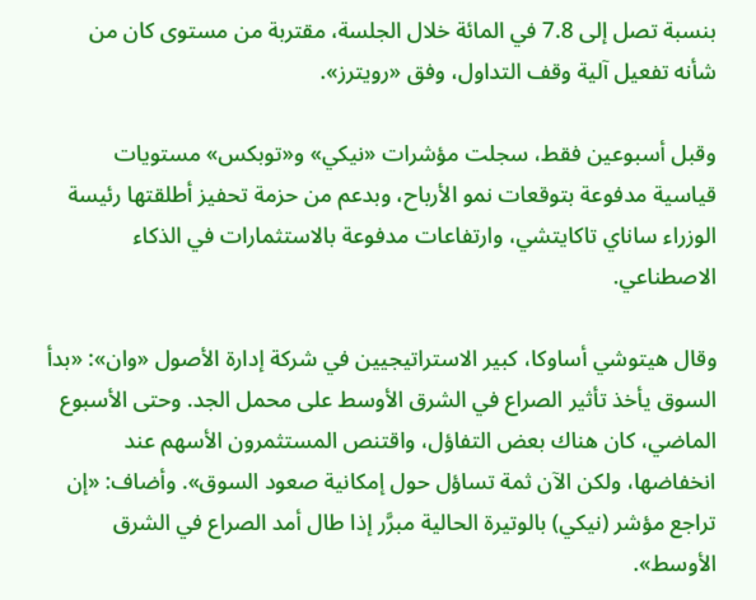بنسبة تصل إلى 7.8 في المائة خلال الجلسة، مقتربة من مستوى كان من شأنه تفعيل آلية وقف التداول، وفق «رويترز».

وقبل أسبوعين فقط، سجلت مؤشرات «نيكي» و«توبكس» مستويات قياسية مدفوعة بتوقعات نمو الأرباح، وبدعم من حزمة تحفيز أطلقتها رئيسة الوزراء ساناي تاكايتشي، وارتفاعات مدفوعة بالاستثمارات في الذكاء الاصطناعي.

وقال هيتوشي أساوكا، كبير الاستراتيجيين في شركة إدارة الأصول «وان»: «بدأ السوق يأخذ تأثير الصراع في الشرق الأوسط على محمل الجد. وحتى الأسبوع الماضي، كان هناك بعض التفاؤل، واقتنص المستثمرون الأسهم عند انخفاضها، ولكن الآن ثمة تساؤل حول إمكانية صعود السوق». وأضاف: «إن تراجع مؤشر (نيكي) بالوتيرة الحالية مبرَّر إذا طال أمد الصراع في الشرق الأوسط».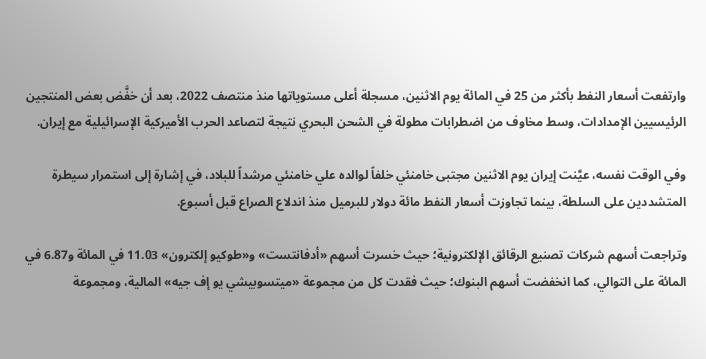وارتفعت أسعار النفط بأكثر من 25 في المائة يوم الاثنين، مسجلة أعلى مستوياتها منذ منتصف 2022، بعد أن خفَّض بعض المنتجين الرئيسيين الإمدادات، وسط مخاوف من اضطرابات مطولة في الشحن البحري نتيجة لتصاعد الحرب الأميركية الإسرائيلية مع إيران.

وفي الوقت نفسه، عيَّنت إيران يوم الاثنين مجتبى خامنئي خلفاً لوالده علي خامنئي مرشداً للبلاد، في إشارة إلى استمرار سيطرة المتشددين على السلطة، بينما تجاوزت أسعار النفط مائة دولار للبرميل منذ اندلاع الصراع قبل أسبوع.

وتراجعت أسهم شركات تصنيع الرقائق الإلكترونية؛ حيث خسرت أسهم «أدفانتست» و«طوكيو إلكترون» 11.03 في المائة و6.87 في المائة على التوالي، كما انخفضت أسهم البنوك؛ حيث فقدت كل من مجموعة «ميتسوبيشي يو إف جيه» المالية، ومجموعة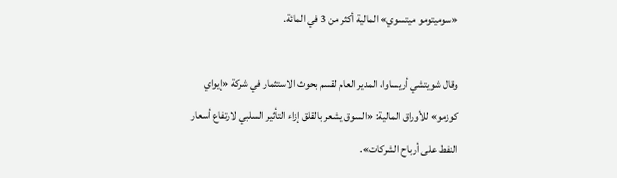«سوميتومو ميتسوي» المالية أكثر من 3 في المائة.

وقال شويتشي أريساوا، المدير العام لقسم بحوث الاستثمار في شركة «إيواي كوزمو» للأوراق المالية: «السوق يشعر بالقلق إزاء التأثير السلبي لارتفاع أسعار النفط على أرباح الشركات».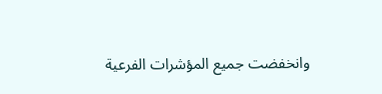وانخفضت جميع المؤشرات الفرعية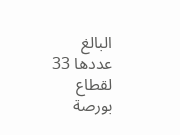البالغ عددها 33 لقطاع بورصة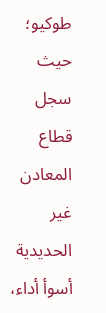طوكيو؛ حيث سجل قطاع المعادن غير الحديدية أسوأ أداء،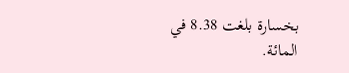بخسارة بلغت 8.38 في المائة.